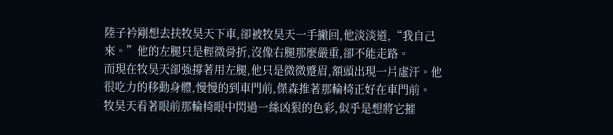陸子衿剛想去扶牧昊天下車,卻被牧昊天一手撇回,他淡淡道,“我自己來。”他的左腿只是輕微骨折,沒像右腿那麼嚴重,卻不能走路。
而現在牧昊天卻強撐著用左腿,他只是微微蹙眉,額頭出現一片虛汗。他很吃力的移動身體,慢慢的到車門前,傑森推著那輪椅正好在車門前。
牧昊天看著眼前那輪椅眼中閃過一絲凶狠的色彩,似乎是想將它摧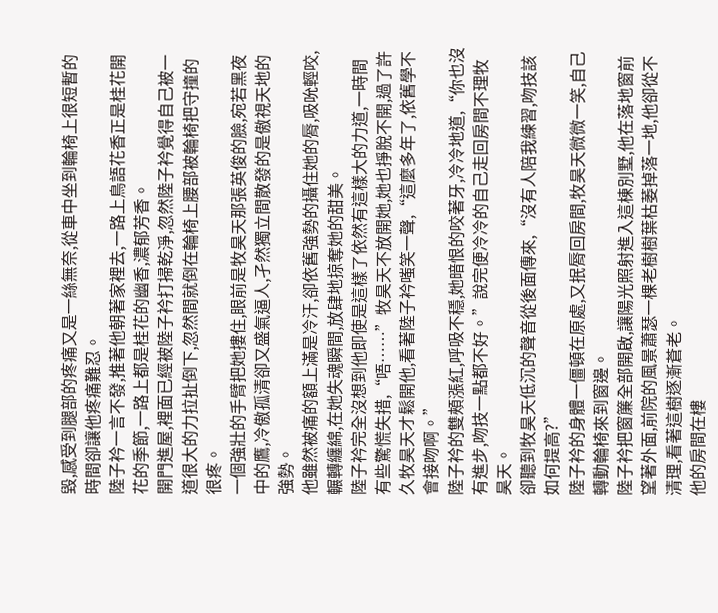毀,感受到腿部的疼痛又是一絲無奈,從車中坐到輪椅上很短暫的時間卻讓他疼痛難忍。
陸子衿一言不發,推著他朝著家裡去,一路上鳥語花香正是桂花開花的季節,一路上都是桂花的幽香,濃郁芳香。
開門進屋,裡面已經被陸子衿打掃乾淨,忽然陸子衿覺得自己被一道很大的力拉扯倒下,忽然間就倒在輪椅上腰部被輪椅把守撞的很疼。
一個強壯的手臂把她摟住,眼前是牧昊天那張英俊的臉,宛若黑夜中的鷹,冷傲孤清卻又盛氣逼人,孑然獨立間散發的是傲視天地的強勢。
他雖然被痛的額上滿是冷汗,卻依舊強勢的攝住她的脣,吸吮輕咬,輾轉纏綿,在她失魂瞬間,放肆地掠奪她的甜美。
陸子衿完全沒想到他即使是這樣了依然有這樣大的力道,一時間有些驚慌失措,“唔……”牧昊天不放開她,她也掙脫不開,過了許久牧昊天才鬆開他,看著陸子衿嗤笑一聲,“這麼多年了,依舊學不會接吻啊。”
陸子衿的雙頰漲紅,呼吸不穩,她暗恨的咬著牙,冷冷地道,“你也沒有進步,吻技一點都不好。”說完便冷冷的自己走回房間不理牧昊天。
卻聽到牧昊天低沉的聲音從後面傳來,“沒有人陪我練習,吻技該如何提高?”
陸子衿的身體一僵頓在原處,又抿脣回房間,牧昊天微微一笑,自己轉動輪椅來到窗邊。
陸子衿把窗簾全部開啟,讓陽光照射進入這棟別墅,他在落地窗前望著外面,前院的風景蕭瑟一棵老樹樹葉枯萎掉落一地,他卻從不清理,看著這樹逐漸蒼老。
他的房間在樓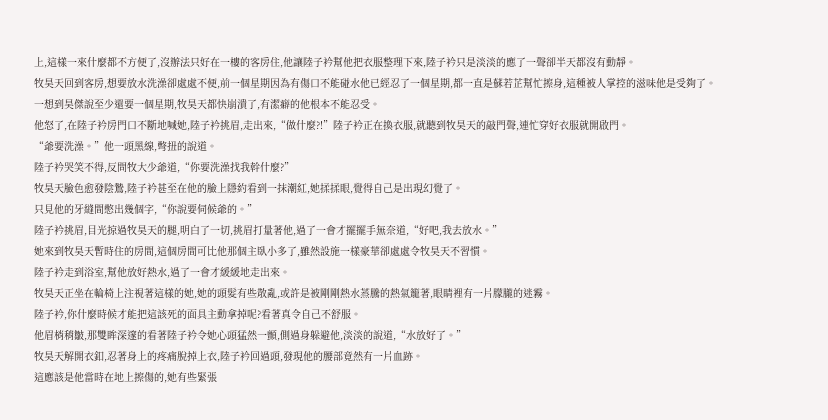上,這樣一來什麼都不方便了,沒辦法只好在一樓的客房住,他讓陸子衿幫他把衣服整理下來,陸子衿只是淡淡的應了一聲卻半天都沒有動靜。
牧昊天回到客房,想要放水洗澡卻處處不便,前一個星期因為有傷口不能碰水他已經忍了一個星期,都一直是蘇若芷幫忙擦身,這種被人掌控的滋味他是受夠了。
一想到昊傑說至少還要一個星期,牧昊天都快崩潰了,有潔癖的他根本不能忍受。
他怒了,在陸子衿房門口不斷地喊她,陸子衿挑眉,走出來,“做什麼?!”陸子衿正在換衣服,就聽到牧昊天的敲門聲,連忙穿好衣服就開啟門。
“爺要洗澡。”他一頭黑線,彆扭的說道。
陸子衿哭笑不得,反問牧大少爺道,“你要洗澡找我幹什麼?”
牧昊天臉色愈發陰鷙,陸子衿甚至在他的臉上隱約看到一抹潮紅,她揉揉眼,覺得自己是出現幻覺了。
只見他的牙縫間憋出幾個字,“你說要伺候爺的。”
陸子衿挑眉,目光掠過牧昊天的腿,明白了一切,挑眉打量著他,過了一會才擺擺手無奈道,“好吧,我去放水。”
她來到牧昊天暫時住的房間,這個房間可比他那個主臥小多了,雖然設施一樣豪華卻處處令牧昊天不習慣。
陸子衿走到浴室,幫他放好熱水,過了一會才緩緩地走出來。
牧昊天正坐在輪椅上注視著這樣的她,她的頭髮有些散亂,或許是被剛剛熱水蒸騰的熱氣籠著,眼睛裡有一片朦朧的迷霧。
陸子衿,你什麼時候才能把這該死的面具主動拿掉呢?看著真令自己不舒服。
他眉梢稍皺,那雙眸深邃的看著陸子衿令她心頭猛然一顫,側過身躲避他,淡淡的說道,“水放好了。”
牧昊天解開衣釦,忍著身上的疼痛脫掉上衣,陸子衿回過頭,發現他的腰部竟然有一片血跡。
這應該是他當時在地上擦傷的,她有些緊張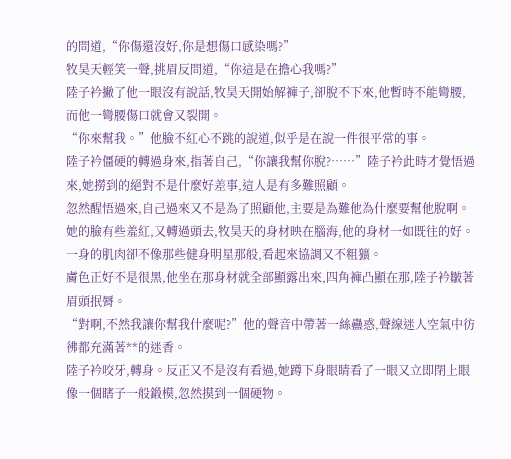的問道,“你傷還沒好,你是想傷口感染嗎?”
牧昊天輕笑一聲,挑眉反問道,“你這是在擔心我嗎?”
陸子衿撇了他一眼沒有說話,牧昊天開始解褲子,卻脫不下來,他暫時不能彎腰,而他一彎腰傷口就會又裂開。
“你來幫我。”他臉不紅心不跳的說道,似乎是在說一件很平常的事。
陸子衿僵硬的轉過身來,指著自己,“你讓我幫你脫?……”陸子衿此時才覺悟過來,她撈到的絕對不是什麼好差事,這人是有多難照顧。
忽然醒悟過來,自己過來又不是為了照顧他,主要是為難他為什麼要幫他脫啊。
她的臉有些羞紅,又轉過頭去,牧昊天的身材映在腦海,他的身材一如既往的好。一身的肌肉卻不像那些健身明星那般,看起來協調又不粗獷。
膚色正好不是很黑,他坐在那身材就全部顯露出來,四角褲凸顯在那,陸子衿皺著眉頭抿脣。
“對啊,不然我讓你幫我什麼呢?”他的聲音中帶著一絲蠱惑,聲線迷人空氣中彷彿都充滿著**的迷香。
陸子衿咬牙,轉身。反正又不是沒有看過,她蹲下身眼睛看了一眼又立即閉上眼像一個瞎子一般鍛模,忽然摸到一個硬物。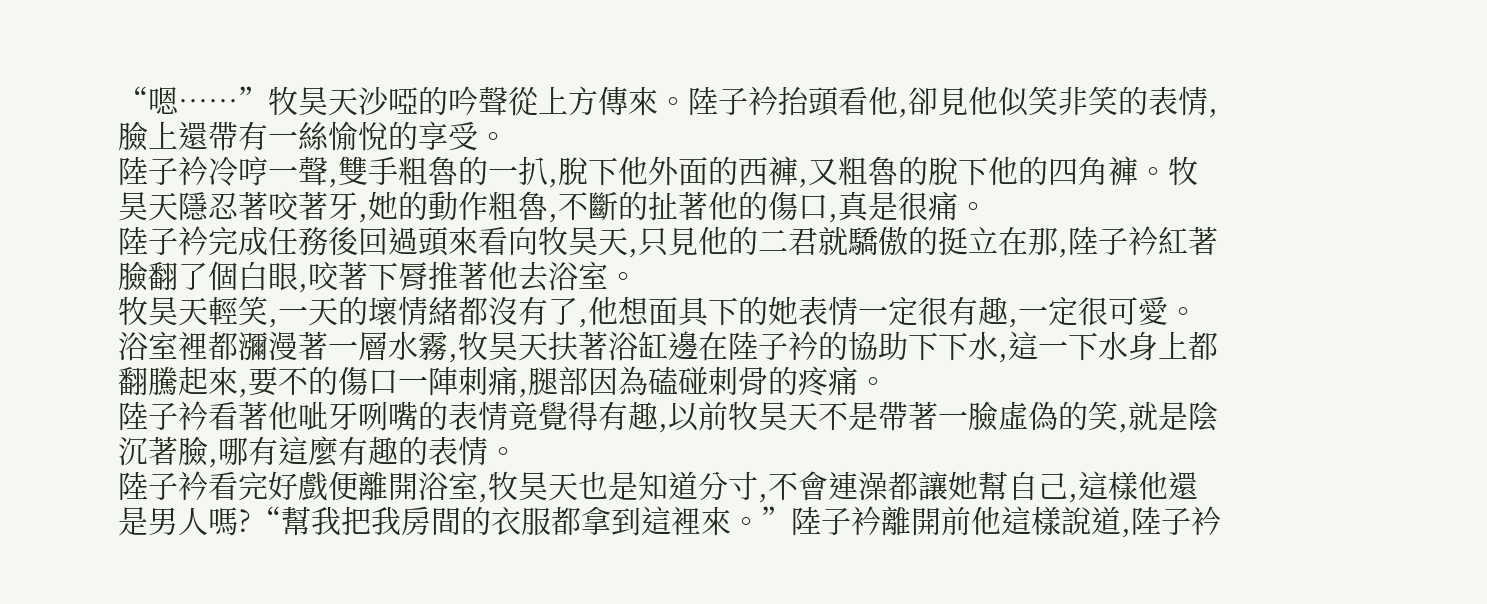“嗯……”牧昊天沙啞的吟聲從上方傳來。陸子衿抬頭看他,卻見他似笑非笑的表情,臉上還帶有一絲愉悅的享受。
陸子衿冷哼一聲,雙手粗魯的一扒,脫下他外面的西褲,又粗魯的脫下他的四角褲。牧昊天隱忍著咬著牙,她的動作粗魯,不斷的扯著他的傷口,真是很痛。
陸子衿完成任務後回過頭來看向牧昊天,只見他的二君就驕傲的挺立在那,陸子衿紅著臉翻了個白眼,咬著下脣推著他去浴室。
牧昊天輕笑,一天的壞情緒都沒有了,他想面具下的她表情一定很有趣,一定很可愛。
浴室裡都瀰漫著一層水霧,牧昊天扶著浴缸邊在陸子衿的協助下下水,這一下水身上都翻騰起來,要不的傷口一陣刺痛,腿部因為磕碰刺骨的疼痛。
陸子衿看著他呲牙咧嘴的表情竟覺得有趣,以前牧昊天不是帶著一臉虛偽的笑,就是陰沉著臉,哪有這麼有趣的表情。
陸子衿看完好戲便離開浴室,牧昊天也是知道分寸,不會連澡都讓她幫自己,這樣他還是男人嗎?“幫我把我房間的衣服都拿到這裡來。”陸子衿離開前他這樣說道,陸子衿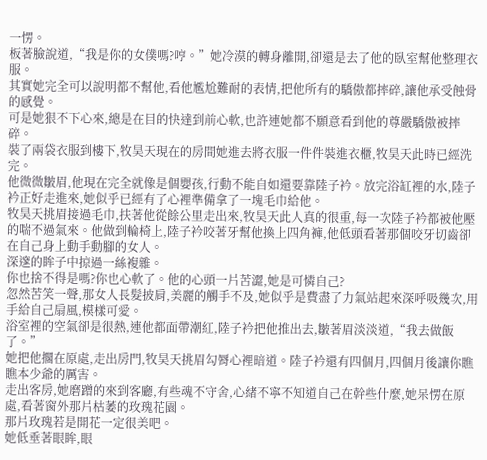一愣。
板著臉說道,“我是你的女僕嗎?哼。”她冷漠的轉身離開,卻還是去了他的臥室幫他整理衣服。
其實她完全可以說明都不幫他,看他尷尬難耐的表情,把他所有的驕傲都摔碎,讓他承受蝕骨的感覺。
可是她狠不下心來,總是在目的快達到前心軟,也許連她都不願意看到他的尊嚴驕傲被摔碎。
裝了兩袋衣服到樓下,牧昊天現在的房間她進去將衣服一件件裝進衣櫃,牧昊天此時已經洗完。
他微微皺眉,他現在完全就像是個嬰孩,行動不能自如還要靠陸子衿。放完浴缸裡的水,陸子衿正好走進來,她似乎已經有了心裡準備拿了一塊毛巾給他。
牧昊天挑眉接過毛巾,扶著他從餘公里走出來,牧昊天此人真的很重,每一次陸子衿都被他壓的喘不過氣來。他做到輪椅上,陸子衿咬著牙幫他換上四角褲,他低頭看著那個咬牙切齒卻在自己身上動手動腳的女人。
深邃的眸子中掠過一絲複雜。
你也捨不得是嗎?你也心軟了。他的心頭一片苦澀,她是可憐自己?
忽然苦笑一聲,那女人長髮披肩,美麗的觸手不及,她似乎是費盡了力氣站起來深呼吸幾次,用手給自己扇風,模樣可愛。
浴室裡的空氣卻是很熱,連他都面帶潮紅,陸子衿把他推出去,皺著眉淡淡道,“我去做飯了。”
她把他擱在原處,走出房門,牧昊天挑眉勾脣心裡暗道。陸子衿還有四個月,四個月後讓你瞧瞧本少爺的厲害。
走出客房,她磨蹭的來到客廳,有些魂不守舍,心緒不寧不知道自己在幹些什麼,她呆愣在原處,看著窗外那片枯萎的玫瑰花園。
那片玫瑰若是開花一定很美吧。
她低垂著眼眸,眼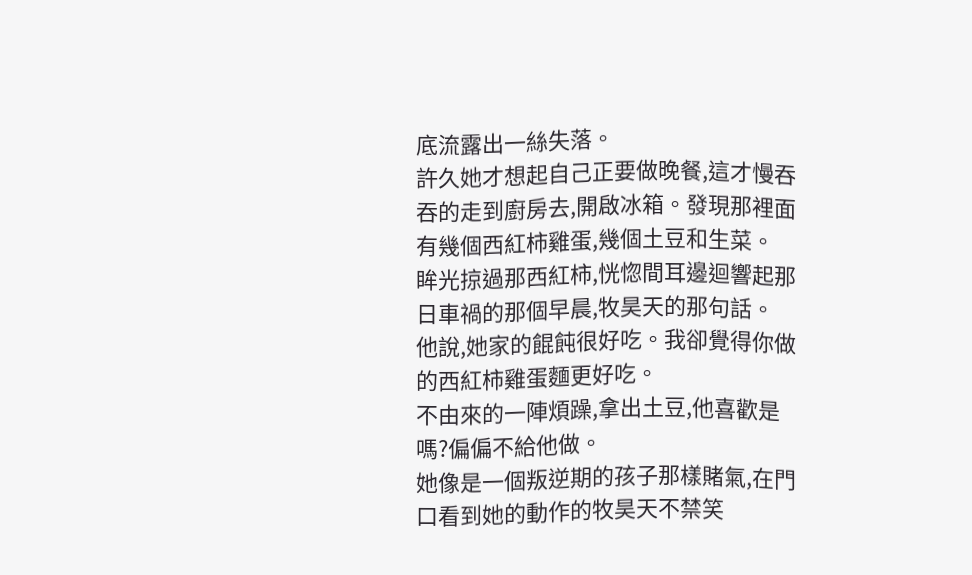底流露出一絲失落。
許久她才想起自己正要做晚餐,這才慢吞吞的走到廚房去,開啟冰箱。發現那裡面有幾個西紅柿雞蛋,幾個土豆和生菜。
眸光掠過那西紅柿,恍惚間耳邊迴響起那日車禍的那個早晨,牧昊天的那句話。
他說,她家的餛飩很好吃。我卻覺得你做的西紅柿雞蛋麵更好吃。
不由來的一陣煩躁,拿出土豆,他喜歡是嗎?偏偏不給他做。
她像是一個叛逆期的孩子那樣賭氣,在門口看到她的動作的牧昊天不禁笑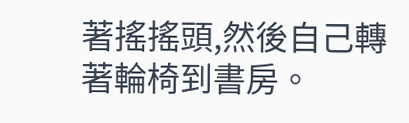著搖搖頭,然後自己轉著輪椅到書房。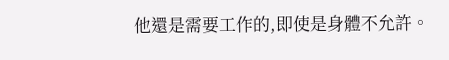他還是需要工作的,即使是身體不允許。